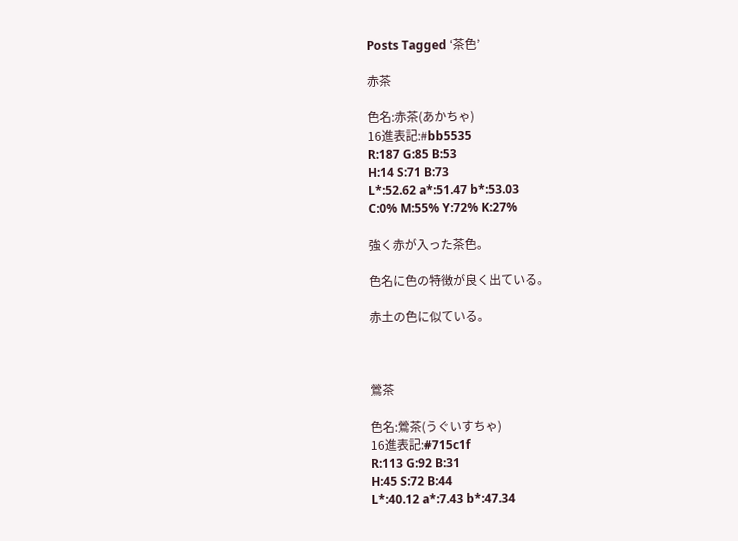Posts Tagged ‘茶色’

赤茶

色名:赤茶(あかちゃ)
16進表記:#bb5535
R:187 G:85 B:53
H:14 S:71 B:73
L*:52.62 a*:51.47 b*:53.03
C:0% M:55% Y:72% K:27%

強く赤が入った茶色。

色名に色の特徴が良く出ている。

赤土の色に似ている。



鶯茶

色名:鶯茶(うぐいすちゃ)
16進表記:#715c1f
R:113 G:92 B:31
H:45 S:72 B:44
L*:40.12 a*:7.43 b*:47.34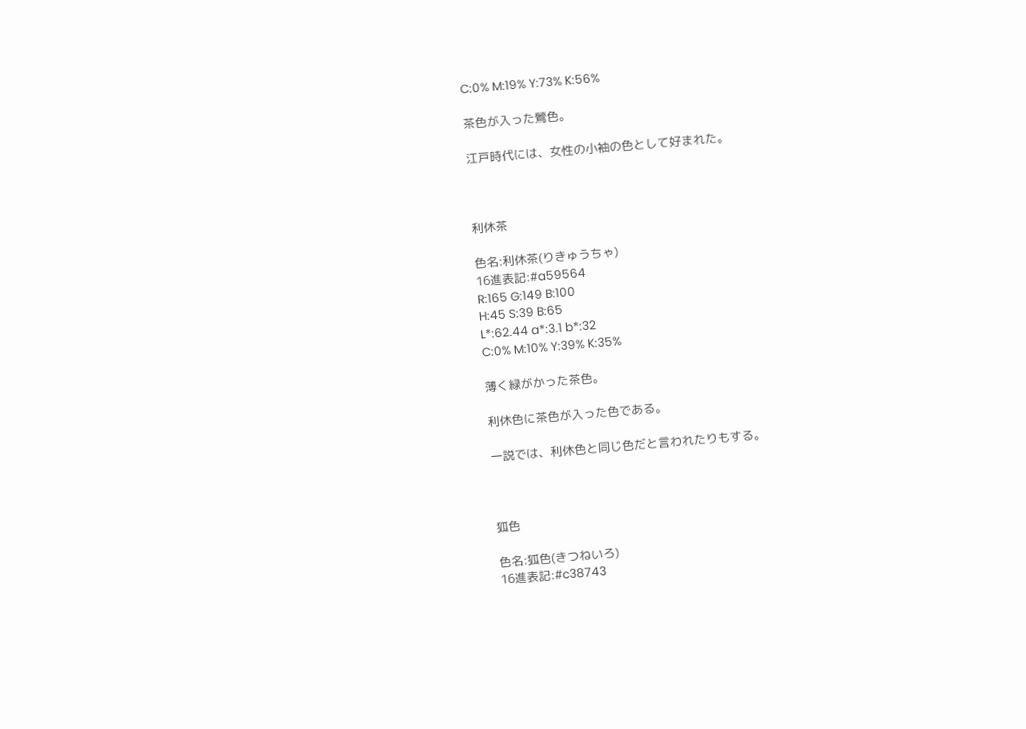C:0% M:19% Y:73% K:56%

茶色が入った鶯色。

江戸時代には、女性の小袖の色として好まれた。



利休茶

色名:利休茶(りきゅうちゃ)
16進表記:#a59564
R:165 G:149 B:100
H:45 S:39 B:65
L*:62.44 a*:3.1 b*:32
C:0% M:10% Y:39% K:35%

薄く緑がかった茶色。

利休色に茶色が入った色である。

一説では、利休色と同じ色だと言われたりもする。



狐色

色名:狐色(きつねいろ)
16進表記:#c38743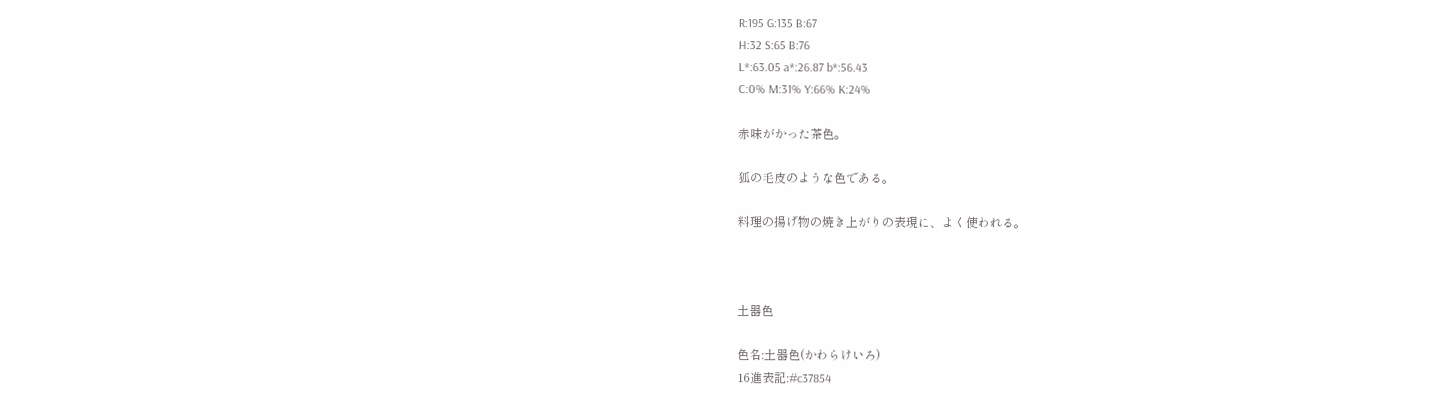R:195 G:135 B:67
H:32 S:65 B:76
L*:63.05 a*:26.87 b*:56.43
C:0% M:31% Y:66% K:24%

赤味がかった茶色。

狐の毛皮のような色である。

料理の揚げ物の焼き上がりの表現に、よく使われる。



土器色

色名:土器色(かわらけいろ)
16進表記:#c37854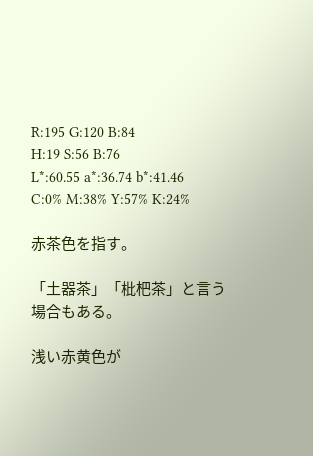R:195 G:120 B:84
H:19 S:56 B:76
L*:60.55 a*:36.74 b*:41.46
C:0% M:38% Y:57% K:24%

赤茶色を指す。

「土器茶」「枇杷茶」と言う場合もある。

浅い赤黄色が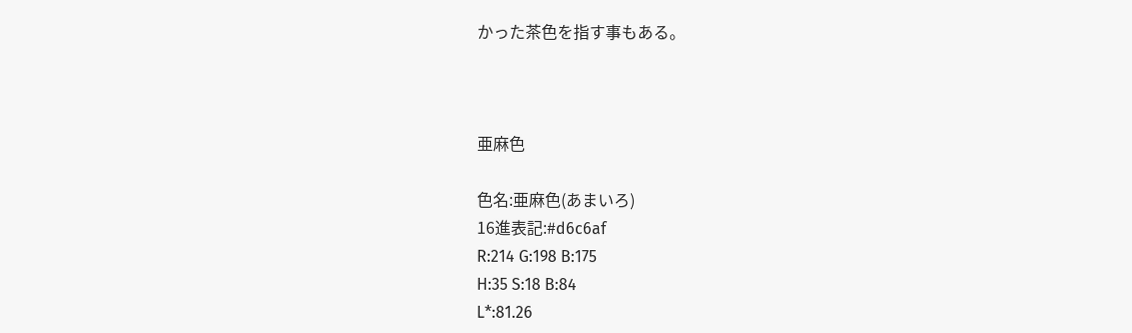かった茶色を指す事もある。



亜麻色

色名:亜麻色(あまいろ)
16進表記:#d6c6af
R:214 G:198 B:175
H:35 S:18 B:84
L*:81.26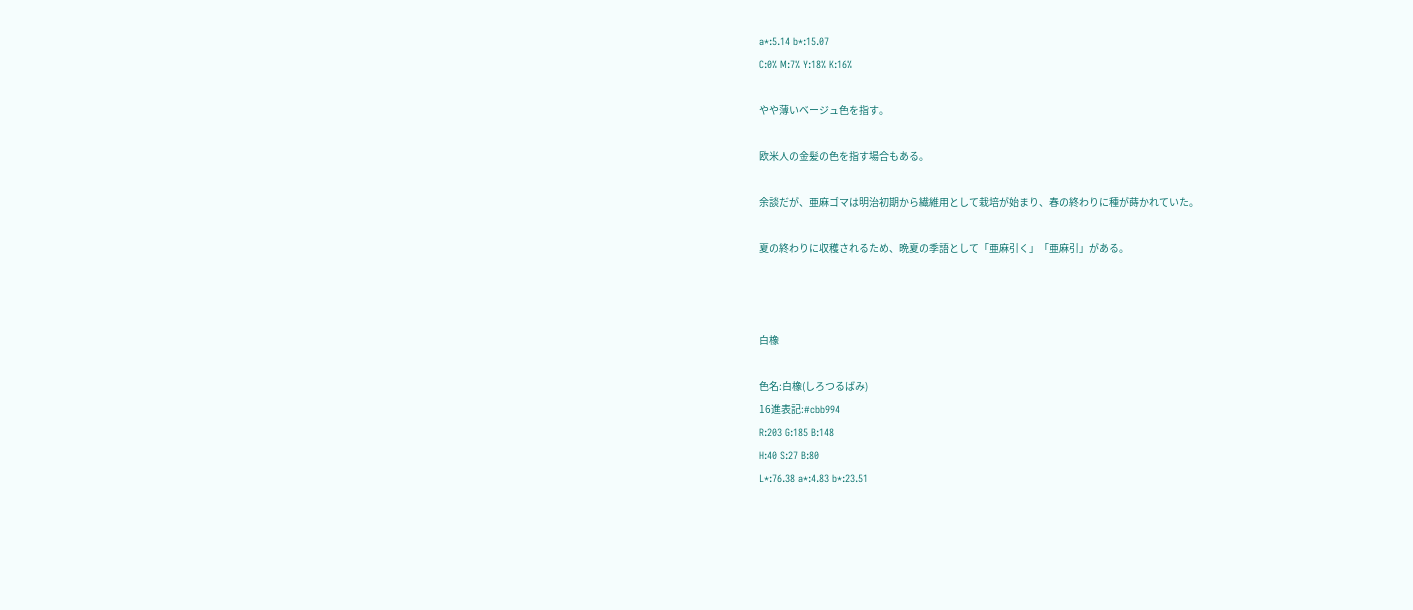a*:5.14 b*:15.07
C:0% M:7% Y:18% K:16%

やや薄いベージュ色を指す。

欧米人の金髪の色を指す場合もある。

余談だが、亜麻ゴマは明治初期から繊維用として栽培が始まり、春の終わりに種が蒔かれていた。

夏の終わりに収穫されるため、晩夏の季語として「亜麻引く」「亜麻引」がある。



白橡

色名:白橡(しろつるばみ)
16進表記:#cbb994
R:203 G:185 B:148
H:40 S:27 B:80
L*:76.38 a*:4.83 b*:23.51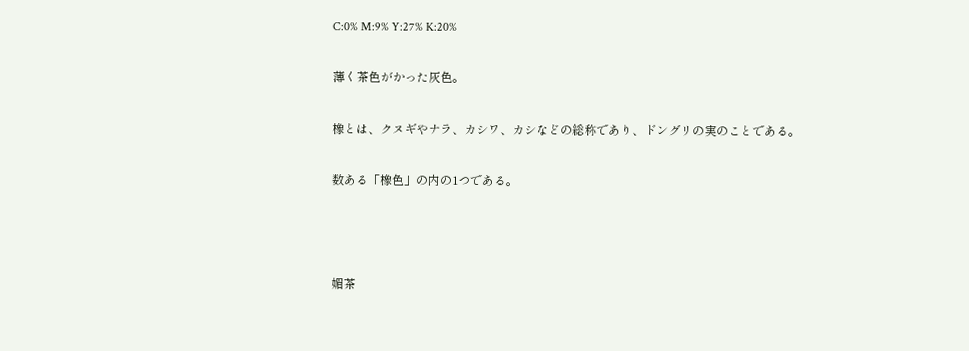C:0% M:9% Y:27% K:20%

薄く茶色がかった灰色。

橡とは、クヌギやナラ、カシワ、カシなどの総称であり、ドングリの実のことである。

数ある「橡色」の内の1つである。



媚茶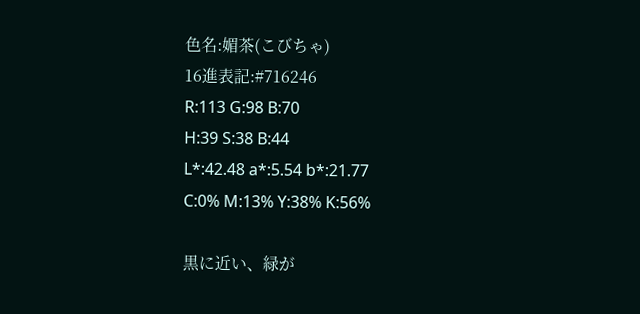色名:媚茶(こびちゃ)
16進表記:#716246
R:113 G:98 B:70
H:39 S:38 B:44
L*:42.48 a*:5.54 b*:21.77
C:0% M:13% Y:38% K:56%

黒に近い、緑が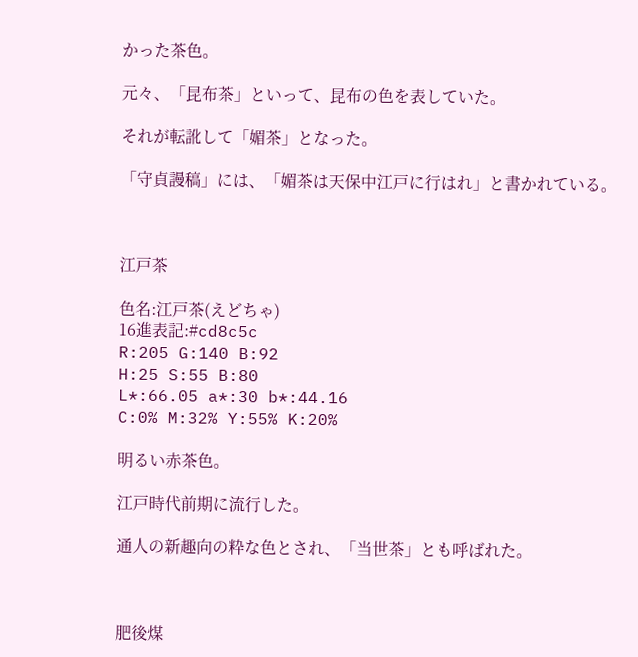かった茶色。

元々、「昆布茶」といって、昆布の色を表していた。

それが転訛して「媚茶」となった。

「守貞謾稿」には、「媚茶は天保中江戸に行はれ」と書かれている。



江戸茶

色名:江戸茶(えどちゃ)
16進表記:#cd8c5c
R:205 G:140 B:92
H:25 S:55 B:80
L*:66.05 a*:30 b*:44.16
C:0% M:32% Y:55% K:20%

明るい赤茶色。

江戸時代前期に流行した。

通人の新趣向の粋な色とされ、「当世茶」とも呼ばれた。



肥後煤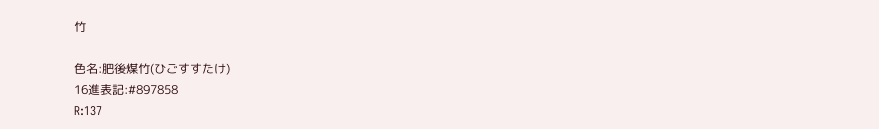竹

色名:肥後煤竹(ひごすすたけ)
16進表記:#897858
R:137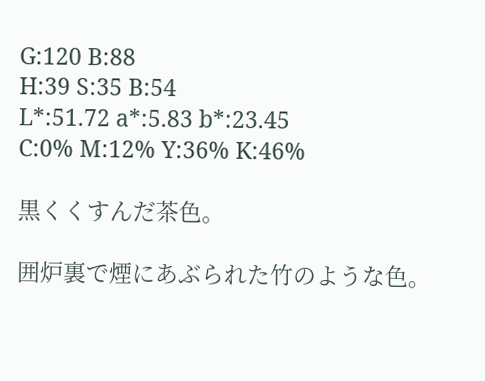G:120 B:88
H:39 S:35 B:54
L*:51.72 a*:5.83 b*:23.45
C:0% M:12% Y:36% K:46%

黒くくすんだ茶色。

囲炉裏で煙にあぶられた竹のような色。